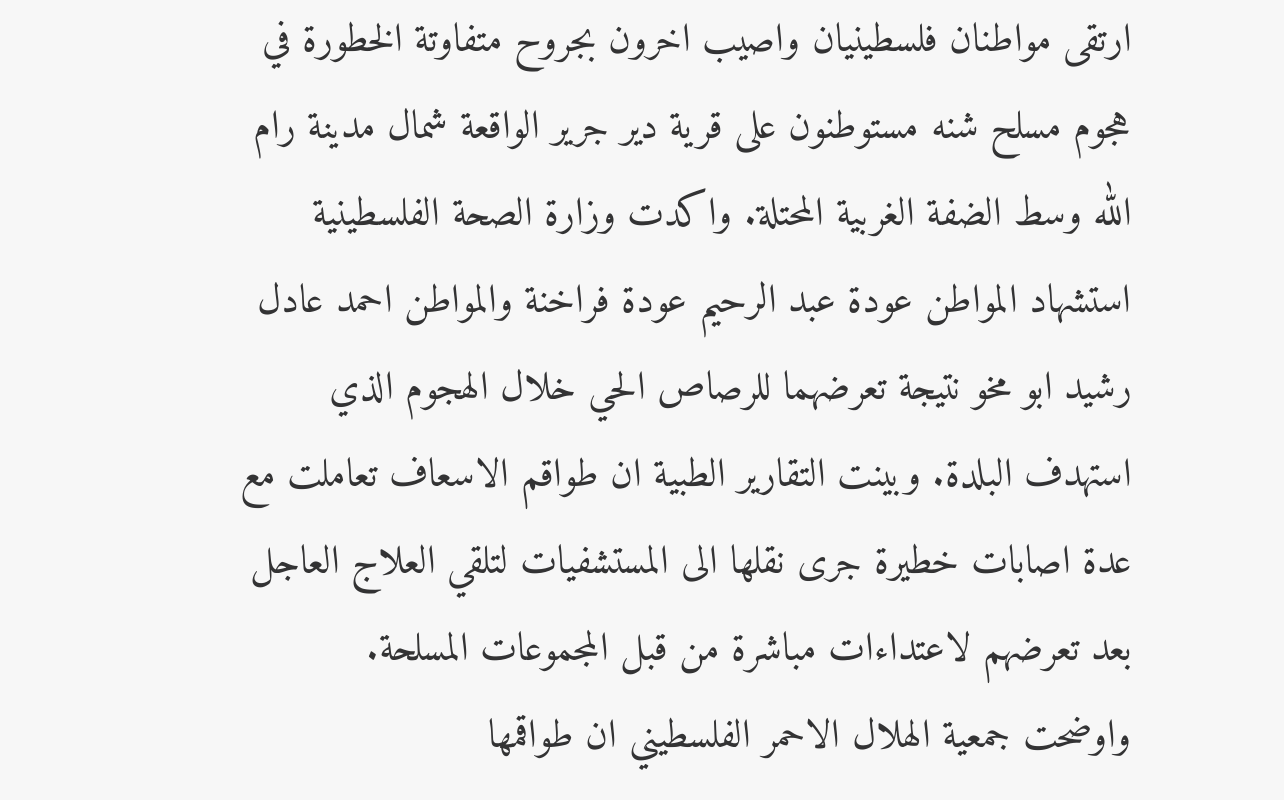ارتقى مواطنان فلسطينيان واصيب اخرون بجروح متفاوتة الخطورة في هجوم مسلح شنه مستوطنون على قرية دير جرير الواقعة شمال مدينة رام الله وسط الضفة الغربية المحتلة. واكدت وزارة الصحة الفلسطينية استشهاد المواطن عودة عبد الرحيم عودة فراخنة والمواطن احمد عادل رشيد ابو مخو نتيجة تعرضهما للرصاص الحي خلال الهجوم الذي استهدف البلدة. وبينت التقارير الطبية ان طواقم الاسعاف تعاملت مع عدة اصابات خطيرة جرى نقلها الى المستشفيات لتلقي العلاج العاجل بعد تعرضهم لاعتداءات مباشرة من قبل المجموعات المسلحة.
واوضحت جمعية الهلال الاحمر الفلسطيني ان طواقمها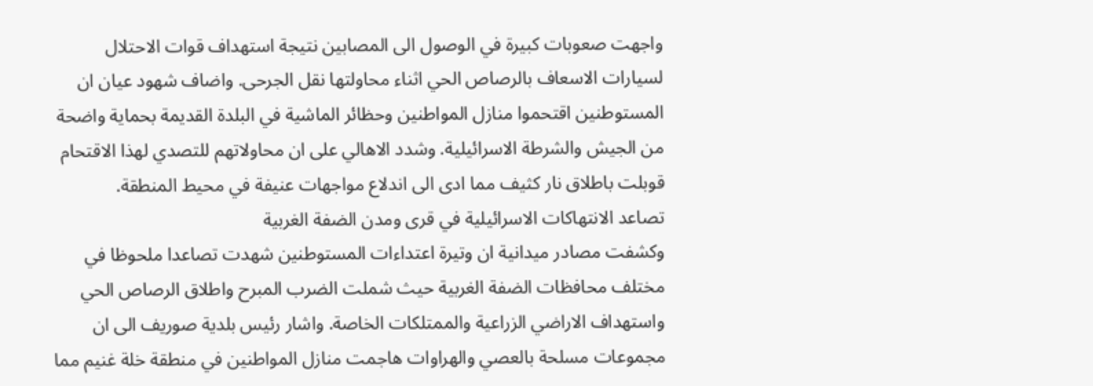واجهت صعوبات كبيرة في الوصول الى المصابين نتيجة استهداف قوات الاحتلال لسيارات الاسعاف بالرصاص الحي اثناء محاولتها نقل الجرحى. واضاف شهود عيان ان المستوطنين اقتحموا منازل المواطنين وحظائر الماشية في البلدة القديمة بحماية واضحة من الجيش والشرطة الاسرائيلية. وشدد الاهالي على ان محاولاتهم للتصدي لهذا الاقتحام قوبلت باطلاق نار كثيف مما ادى الى اندلاع مواجهات عنيفة في محيط المنطقة.
تصاعد الانتهاكات الاسرائيلية في قرى ومدن الضفة الغربية
وكشفت مصادر ميدانية ان وتيرة اعتداءات المستوطنين شهدت تصاعدا ملحوظا في مختلف محافظات الضفة الغربية حيث شملت الضرب المبرح واطلاق الرصاص الحي واستهداف الاراضي الزراعية والممتلكات الخاصة. واشار رئيس بلدية صوريف الى ان مجموعات مسلحة بالعصي والهراوات هاجمت منازل المواطنين في منطقة خلة غنيم مما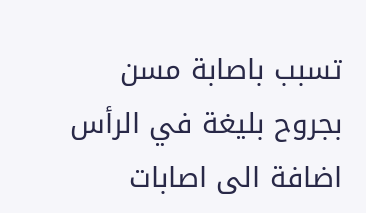تسبب باصابة مسن بجروح بليغة في الرأس اضافة الى اصابات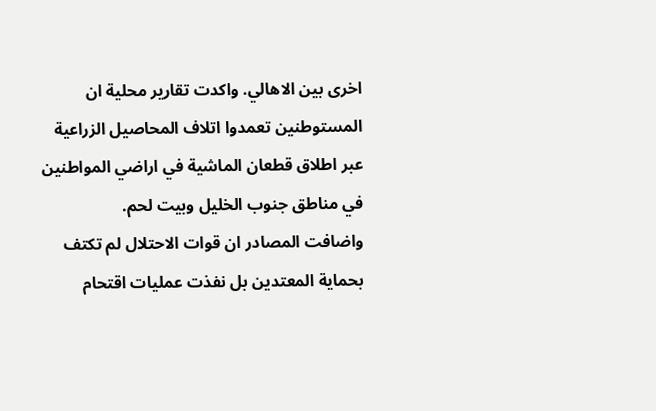اخرى بين الاهالي. واكدت تقارير محلية ان المستوطنين تعمدوا اتلاف المحاصيل الزراعية عبر اطلاق قطعان الماشية في اراضي المواطنين في مناطق جنوب الخليل وبيت لحم.
واضافت المصادر ان قوات الاحتلال لم تكتف بحماية المعتدين بل نفذت عمليات اقتحام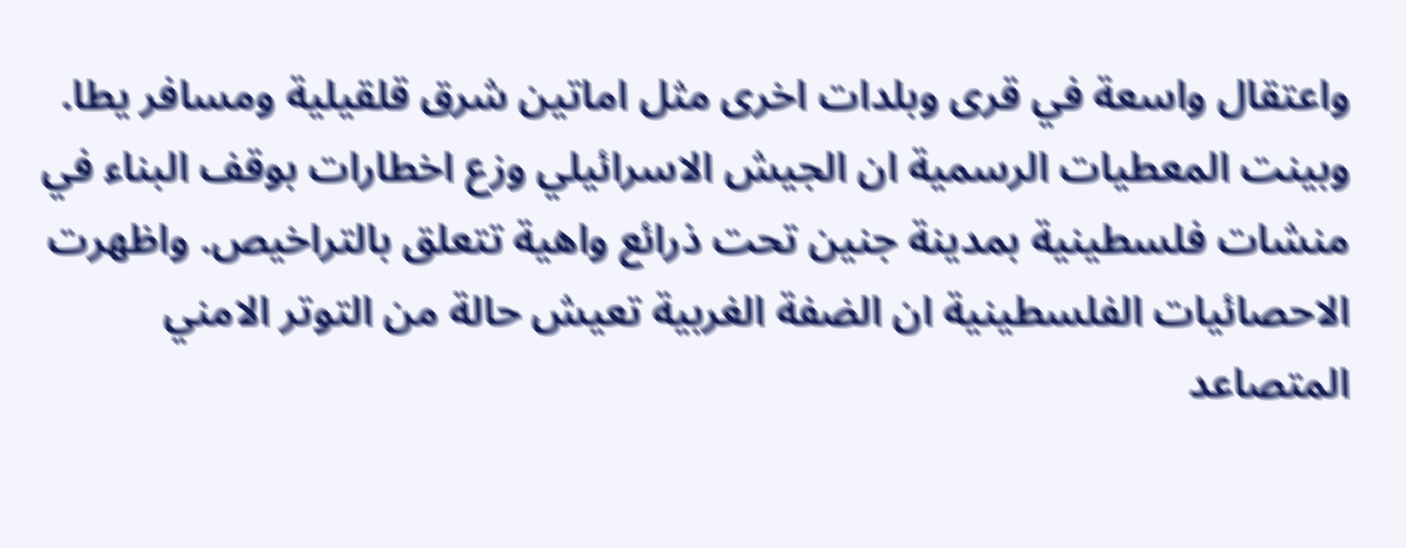واعتقال واسعة في قرى وبلدات اخرى مثل اماتين شرق قلقيلية ومسافر يطا. وبينت المعطيات الرسمية ان الجيش الاسرائيلي وزع اخطارات بوقف البناء في منشات فلسطينية بمدينة جنين تحت ذرائع واهية تتعلق بالتراخيص. واظهرت الاحصائيات الفلسطينية ان الضفة الغربية تعيش حالة من التوتر الامني المتصاعد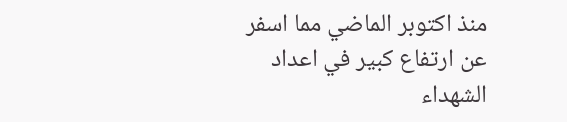منذ اكتوبر الماضي مما اسفر عن ارتفاع كبير في اعداد الشهداء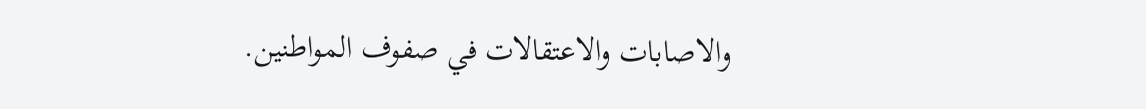والاصابات والاعتقالات في صفوف المواطنين.